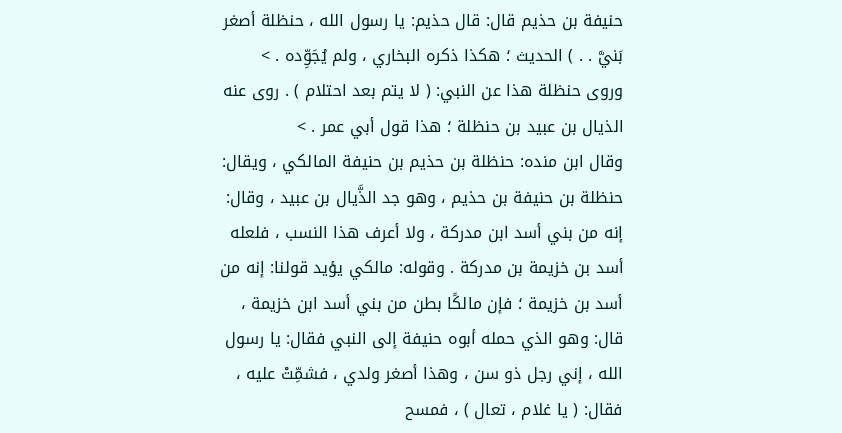حنيفة بن حذيم قال: قال حذيم: يا رسول الله ، حنظلة أصغر بَنيَّ . . ) الحديث ؛ هكذا ذكره البخاري ، ولم يُجَوِّده . >
وروى حنظلة هذا عن النبي: ( لا يتم بعد احتلام ) . روى عنه الذيال بن عبيد بن حنظلة ؛ هذا قول أبي عمر . >
وقال ابن منده: حنظلة بن حذيم بن حنيفة المالكي ، ويقال: حنظلة بن حنيفة بن حذيم ، وهو جد الذَّيال بن عبيد ، وقال: إنه من بني أسد ابن مدركة ، ولا أعرف هذا النسب ، فلعله أسد بن خزيمة بن مدركة . وقوله: مالكي يؤيد قولنا: إنه من أسد بن خزيمة ؛ فإن مالكًا بطن من بني أسد ابن خزيمة ، قال: وهو الذي حمله أبوه حنيفة إلى النبي فقال: يا رسول الله ، إني رجل ذو سن ، وهذا أصغر ولدي ، فشمِّتْ عليه ، فقال: ( يا غلام ، تعال ) ، فمسح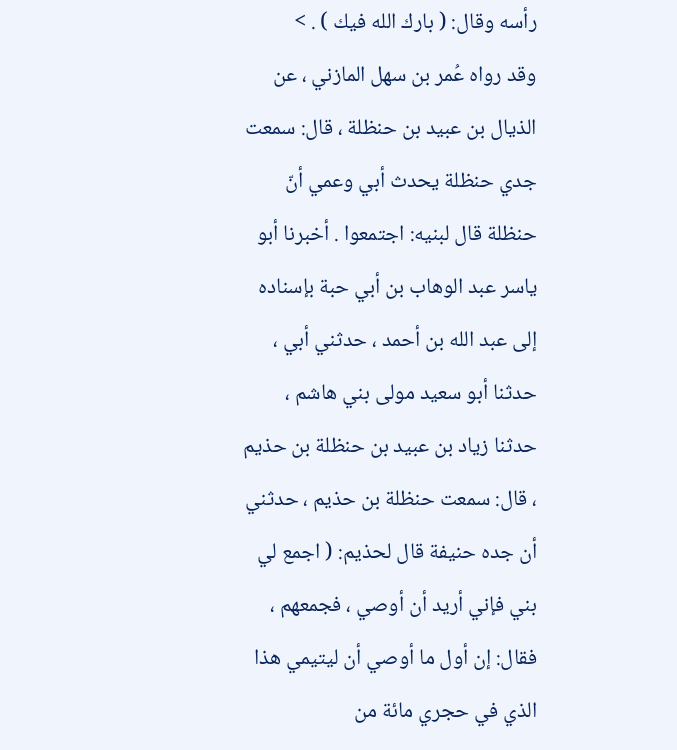رأسه وقال: ( بارك الله فيك ) . >
وقد رواه عُمر بن سهل المازني ، عن الذيال بن عبيد بن حنظلة ، قال: سمعت جدي حنظلة يحدث أبي وعمي أنّ حنظلة قال لبنيه: اجتمعوا . أخبرنا أبو ياسر عبد الوهاب بن أبي حبة بإسناده إلى عبد الله بن أحمد ، حدثني أبي ، حدثنا أبو سعيد مولى بني هاشم ، حدثنا زياد بن عبيد بن حنظلة بن حذيم ، قال: سمعت حنظلة بن حذيم ، حدثني أن جده حنيفة قال لحذيم: ( اجمع لي بني فإني أريد أن أوصي ، فجمعهم ، فقال: إن أول ما أوصي أن ليتيمي هذا الذي في حجري مائة من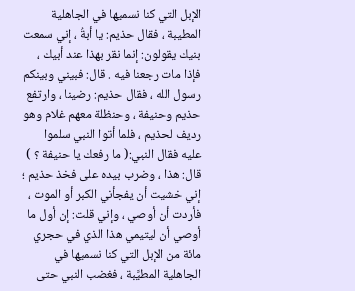الإبل التي كنا نسميها في الجاهلية المطيبة ، فقال حذيم: يا أبةُ ، إني سمعت بنيك يقولون: إنما نقر بهذا عند أبيك ، فإذا مات رجعنا فيه . قال: فبيني وبينكم رسول الله ، فقال حذيم: رضينا ، وارتفع حذيم وحنيفة ، وحنظلة معهم غلام وهو رديف لحذيم ، فلما أتوا النبي سلموا عليه فقال النبي:( ما رفعك يا حنيفة ؟ ) قال: هذا ، وضرب بيده على فخذ حذيم ؛ إني خشيت أن يفجأني الكبر أو الموت ، فأردت أن أوصي ، وإني قلت: إن أول ما أوصي أن ليتيمي هذا الذي في حجري مائة من الإبل التي كنا نسميها في الجاهلية المطيَّبة ، فغضب النبي حتى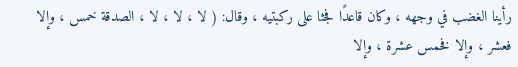رأينا الغضب في وجهه ، وكان قاعدًا فجثا على ركبتيه ، وقال: ( لا ، لا ، لا ، الصدقة خمس ، وإلا فعشر ، وإلا فخمس عشرة ، وإلا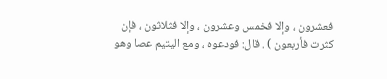فعشرون ، وإلا فخمس وعشرون ، وإلا فثلاثون ، فإن كثرت فأربعون ) . قال: فودعوه ، ومع اليتيم عصا وهو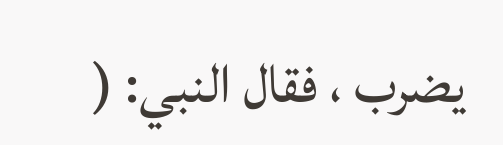يضرب ، فقال النبي: (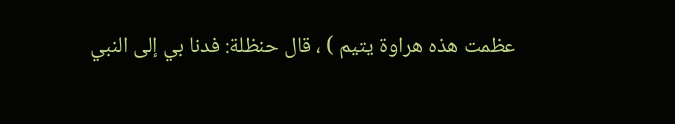عظمت هذه هراوة يتيم ) ، قال حنظلة: فدنا بي إلى النبي